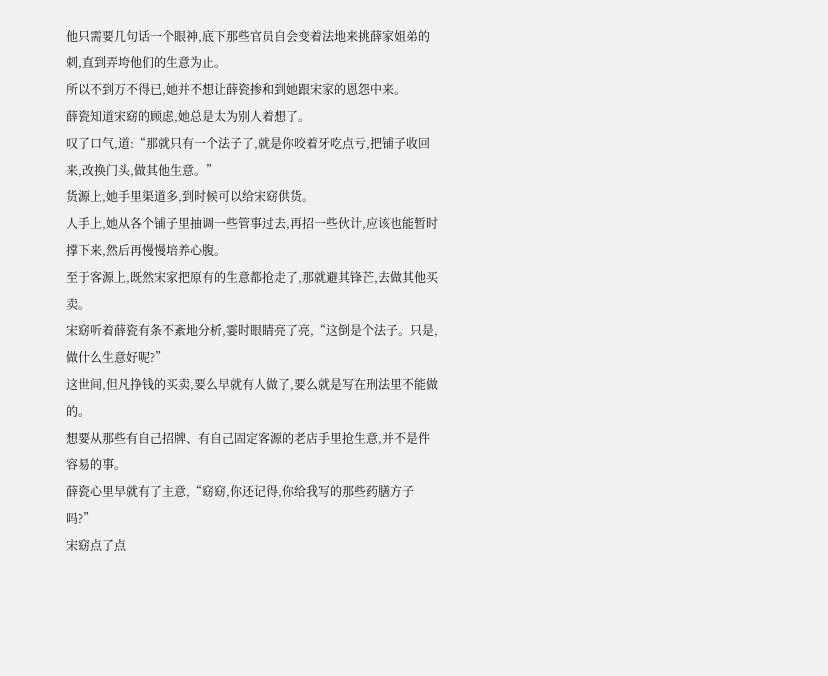他只需要几句话一个眼神,底下那些官员自会变着法地来挑薛家姐弟的刺,直到弄垮他们的生意为止。
所以不到万不得已,她并不想让薛瓷掺和到她跟宋家的恩怨中来。
薛瓷知道宋窈的顾虑,她总是太为别人着想了。
叹了口气,道:“那就只有一个法子了,就是你咬着牙吃点亏,把铺子收回来,改换门头,做其他生意。”
货源上,她手里渠道多,到时候可以给宋窈供货。
人手上,她从各个铺子里抽调一些管事过去,再招一些伙计,应该也能暂时撑下来,然后再慢慢培养心腹。
至于客源上,既然宋家把原有的生意都抢走了,那就避其锋芒,去做其他买卖。
宋窈听着薛瓷有条不紊地分析,霎时眼睛亮了亮,“这倒是个法子。只是,做什么生意好呢?”
这世间,但凡挣钱的买卖,要么早就有人做了,要么就是写在刑法里不能做的。
想要从那些有自己招牌、有自己固定客源的老店手里抢生意,并不是件容易的事。
薛瓷心里早就有了主意,“窈窈,你还记得,你给我写的那些药膳方子吗?”
宋窈点了点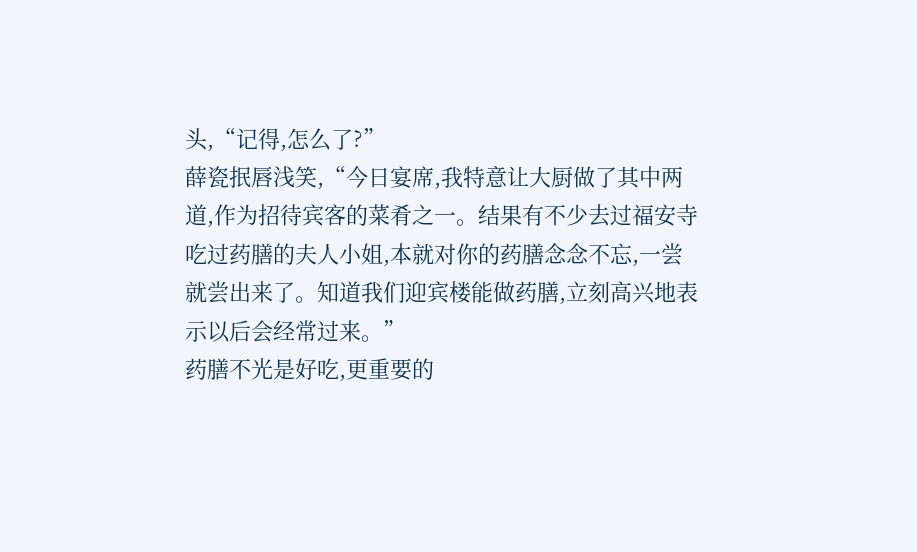头,“记得,怎么了?”
薛瓷抿唇浅笑,“今日宴席,我特意让大厨做了其中两道,作为招待宾客的菜肴之一。结果有不少去过福安寺吃过药膳的夫人小姐,本就对你的药膳念念不忘,一尝就尝出来了。知道我们迎宾楼能做药膳,立刻高兴地表示以后会经常过来。”
药膳不光是好吃,更重要的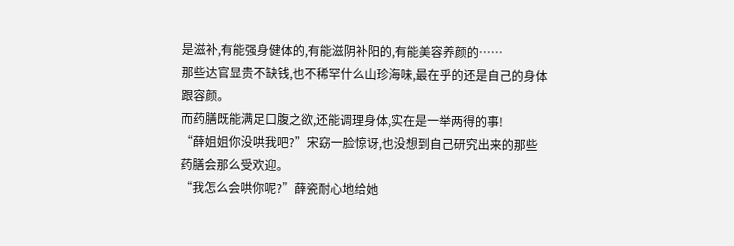是滋补,有能强身健体的,有能滋阴补阳的,有能美容养颜的……
那些达官显贵不缺钱,也不稀罕什么山珍海味,最在乎的还是自己的身体跟容颜。
而药膳既能满足口腹之欲,还能调理身体,实在是一举两得的事!
“薛姐姐你没哄我吧?”宋窈一脸惊讶,也没想到自己研究出来的那些药膳会那么受欢迎。
“我怎么会哄你呢?”薛瓷耐心地给她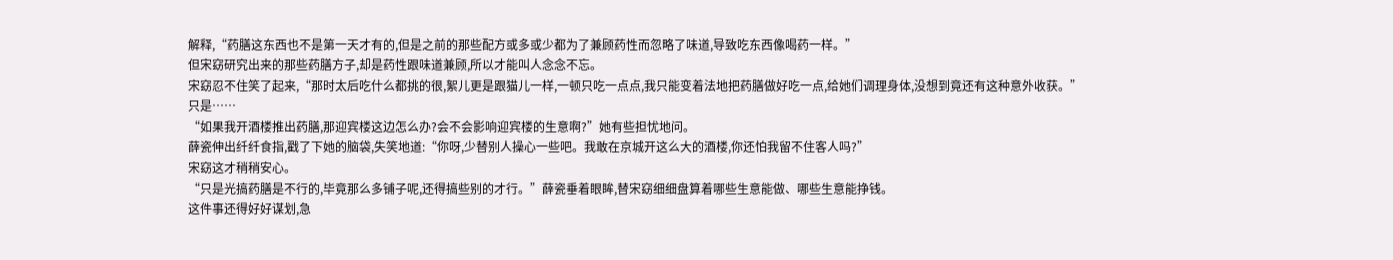解释,“药膳这东西也不是第一天才有的,但是之前的那些配方或多或少都为了兼顾药性而忽略了味道,导致吃东西像喝药一样。”
但宋窈研究出来的那些药膳方子,却是药性跟味道兼顾,所以才能叫人念念不忘。
宋窈忍不住笑了起来,“那时太后吃什么都挑的很,絮儿更是跟猫儿一样,一顿只吃一点点,我只能变着法地把药膳做好吃一点,给她们调理身体,没想到竟还有这种意外收获。”
只是……
“如果我开酒楼推出药膳,那迎宾楼这边怎么办?会不会影响迎宾楼的生意啊?”她有些担忧地问。
薛瓷伸出纤纤食指,戳了下她的脑袋,失笑地道:“你呀,少替别人操心一些吧。我敢在京城开这么大的酒楼,你还怕我留不住客人吗?”
宋窈这才稍稍安心。
“只是光搞药膳是不行的,毕竟那么多铺子呢,还得搞些别的才行。”薛瓷垂着眼眸,替宋窈细细盘算着哪些生意能做、哪些生意能挣钱。
这件事还得好好谋划,急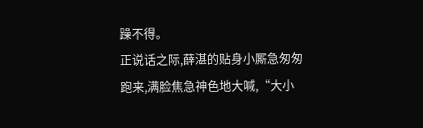躁不得。
正说话之际,薛湛的贴身小厮急匆匆跑来,满脸焦急神色地大喊,“大小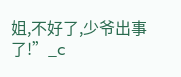姐,不好了,少爷出事了!”_c